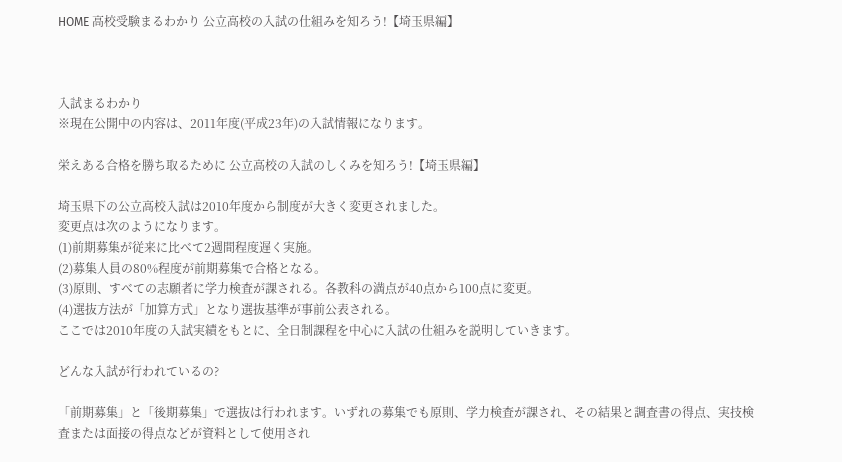HOME 高校受験まるわかり 公立高校の入試の仕組みを知ろう!【埼玉県編】



入試まるわかり
※現在公開中の内容は、2011年度(平成23年)の入試情報になります。

栄えある合格を勝ち取るために 公立高校の入試のしくみを知ろう!【埼玉県編】

埼玉県下の公立高校入試は2010年度から制度が大きく変更されました。
変更点は次のようになります。
(1)前期募集が従来に比べて2週間程度遅く実施。
(2)募集人員の80%程度が前期募集で合格となる。
(3)原則、すべての志願者に学力検査が課される。各教科の満点が40点から100点に変更。
(4)選抜方法が「加算方式」となり選抜基準が事前公表される。
ここでは2010年度の入試実績をもとに、全日制課程を中心に入試の仕組みを説明していきます。

どんな入試が行われているの?

「前期募集」と「後期募集」で選抜は行われます。いずれの募集でも原則、学力検査が課され、その結果と調査書の得点、実技検査または面接の得点などが資料として使用され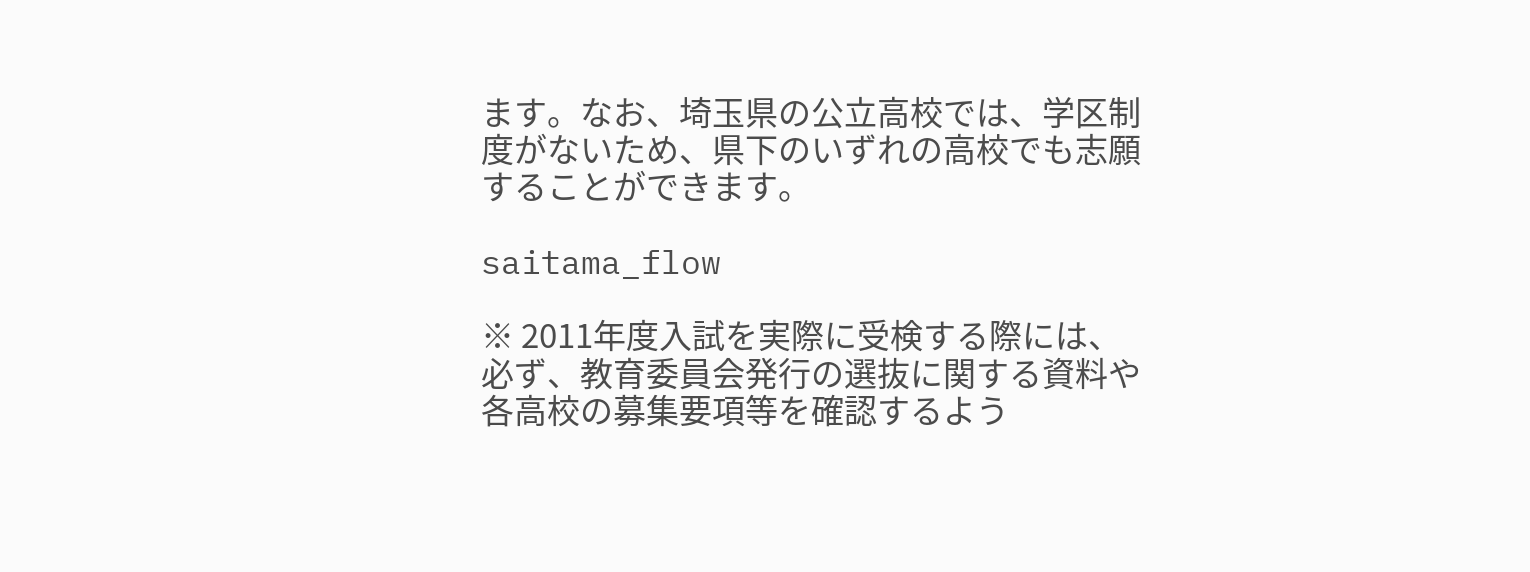ます。なお、埼玉県の公立高校では、学区制度がないため、県下のいずれの高校でも志願することができます。

saitama_flow

※ 2011年度入試を実際に受検する際には、必ず、教育委員会発行の選抜に関する資料や各高校の募集要項等を確認するよう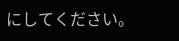にしてください。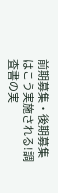前期募集・後期募集はこう実施される!調査書の実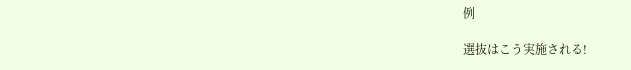例

選抜はこう実施される!